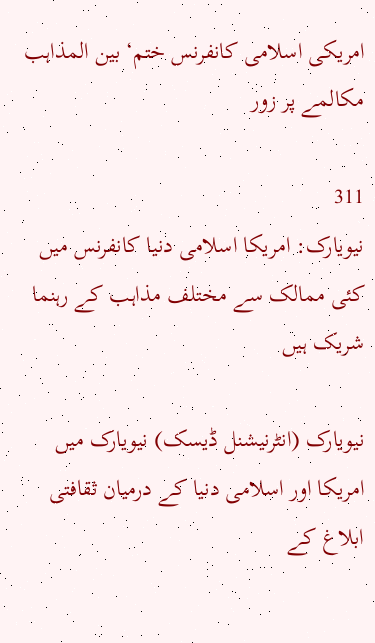امریکی اسلامی کانفرنس ختم‘ بین المذاہب مکالمے پر زور

311
نیویارک: امریکا اسلامی دنیا کانفرنس میں کئی ممالک سے مختلف مذاہب کے رہنما شریک ہیں

نیویارک (انٹرنیشنل ڈیسک) نیویارک میں امریکا اور اسلامی دنیا کے درمیان ثقافتی ابلاغ کے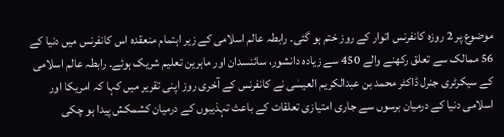موضوع پر 2 روزہ کانفرنس اتوار کے روز ختم ہو گئی۔ رابطہ عالم اسلامی کے زیر اہتمام منعقدہ اس کانفرنس میں دنیا کے 56 ممالک سے تعلق رکھنے والے 450 سے زیادہ دانشور، سائنسدان اور ماہرین تعلیم شریک ہوئے۔ رابطہ عالم اسلامی کے سیکرٹری جنرل ڈاکٹر محمد بن عبدالکریم العیسٰی نے کانفرنس کے آخری روز اپنی تقریر میں کہا کہ امریکا اور اسلامی دنیا کے درمیان برسوں سے جاری امتیازی تعلقات کے باعث تہذیبوں کے درمیان کشمکش پیدا ہو چکی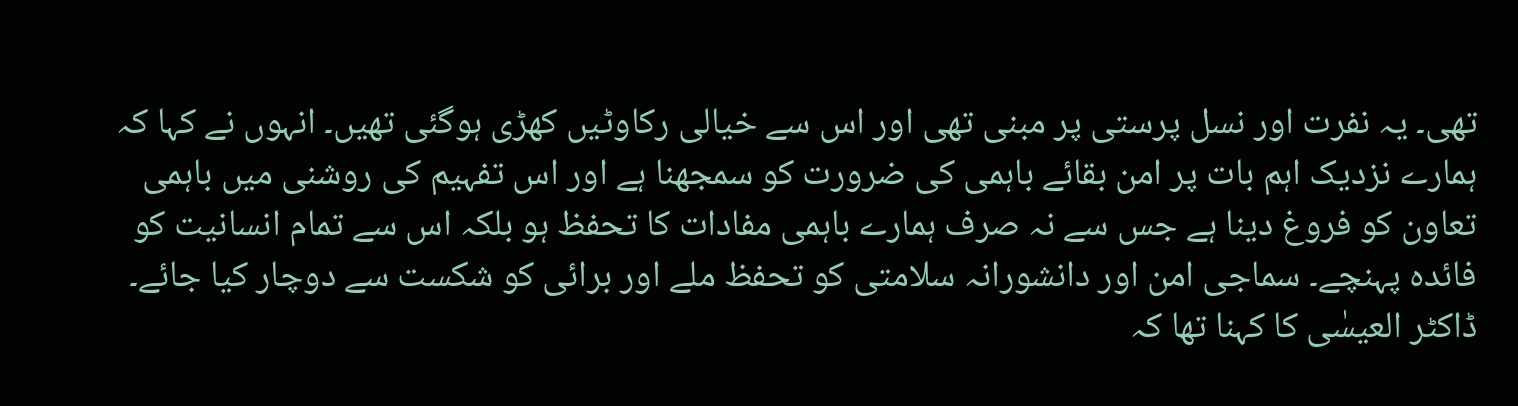تھی۔ یہ نفرت اور نسل پرستی پر مبنی تھی اور اس سے خیالی رکاوٹیں کھڑی ہوگئی تھیں۔ انہوں نے کہا کہ ہمارے نزدیک اہم بات پر امن بقائے باہمی کی ضرورت کو سمجھنا ہے اور اس تفہیم کی روشنی میں باہمی تعاون کو فروغ دینا ہے جس سے نہ صرف ہمارے باہمی مفادات کا تحفظ ہو بلکہ اس سے تمام انسانیت کو فائدہ پہنچے۔ سماجی امن اور دانشورانہ سلامتی کو تحفظ ملے اور برائی کو شکست سے دوچار کیا جائے۔ ڈاکٹر العیسٰی کا کہنا تھا کہ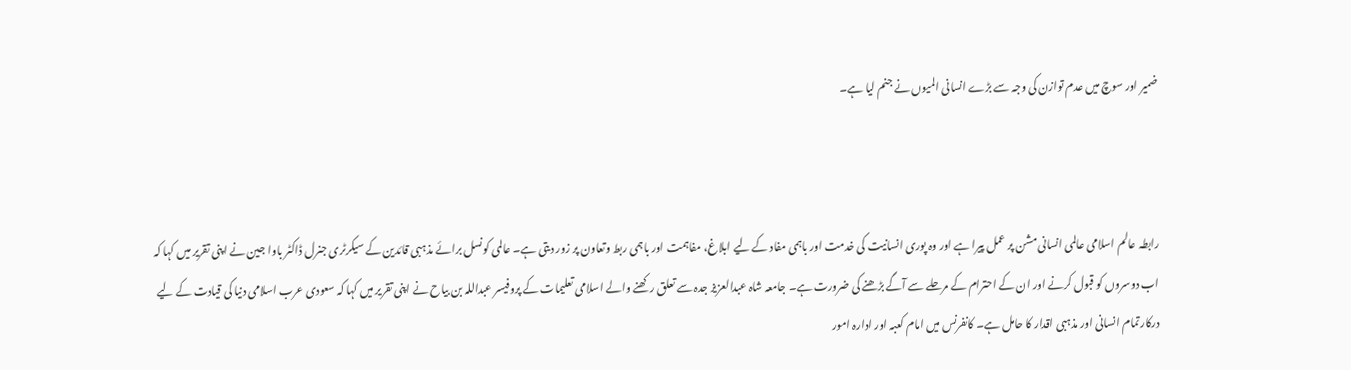ضمیر اور سوچ میں عدم توازن کی وجہ سے بڑے انسانی المیوں نے جنم لیا ہے۔



رابطہ عالم اسلامی عالمی انسانی مشن پر عمل پیرا ہے اور وہ پوری انسانیت کی خدمت اور باہمی مفاد کے لیے ابلاغ، مفاہمت اور باہمی ربط وتعاون پر زور دیتی ہے۔ عالمی کونسل برائے مذہبی قائدین کے سیکرٹری جنرل ڈاکٹر باوا جین نے اپنی تقریر میں کہا کہ اب دوسروں کو قبول کرنے اور ان کے احترام کے مرحلے سے آگے بڑھنے کی ضرورت ہے۔ جامعہ شاہ عبدالعزیز جدہ سے تعلق رکھنے والے اسلامی تعلیمات کے پروفیسر عبداللہ بن بیاح نے اپنی تقریر میں کہا کہ سعودی عرب اسلامی دنیا کی قیادت کے لیے درکارتمام انسانی اور مذہبی اقدار کا حامل ہے۔ کانفرنس میں امام کعبہ اور ادارہ امور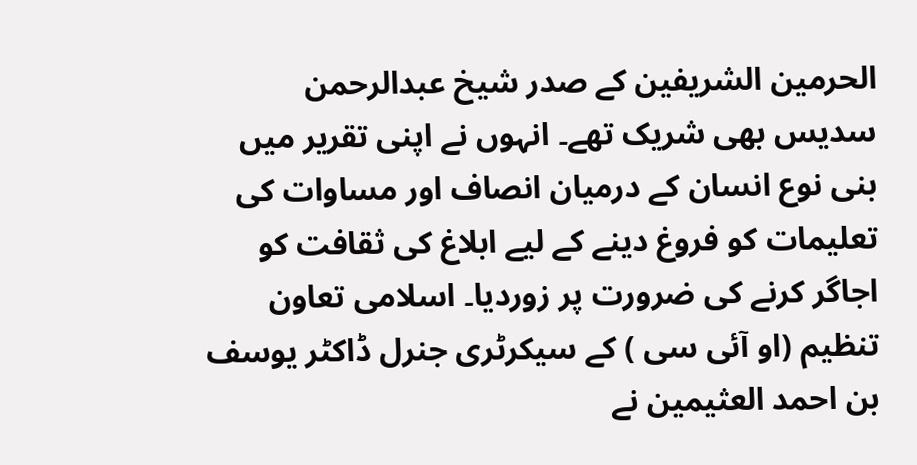الحرمین الشریفین کے صدر شیخ عبدالرحمن سدیس بھی شریک تھے۔ انہوں نے اپنی تقریر میں بنی نوع انسان کے درمیان انصاف اور مساوات کی تعلیمات کو فروغ دینے کے لیے ابلاغ کی ثقافت کو اجاگر کرنے کی ضرورت پر زوردیا۔ اسلامی تعاون تنظیم (او آئی سی ) کے سیکرٹری جنرل ڈاکٹر یوسف بن احمد العثیمین نے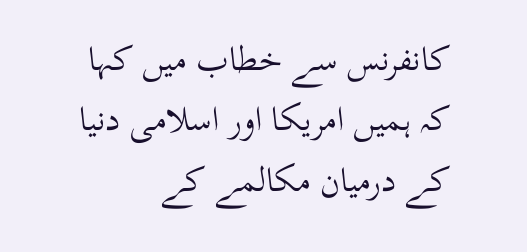کانفرنس سے خطاب میں کہا کہ ہمیں امریکا اور اسلامی دنیا کے درمیان مکالمے کے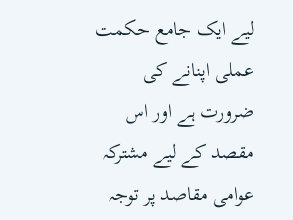لیے ایک جامع حکمت عملی اپنانے کی ضرورت ہے اور اس مقصد کے لیے مشترکہ عوامی مقاصد پر توجہ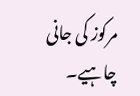مرکوز کی جانی چاہیے۔